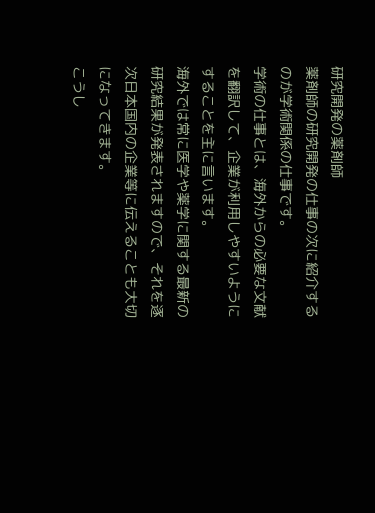研究開発の薬剤師
薬剤師の研究開発の仕事の次に紹介するのが学術関係の仕事です。
学術の仕事とは、海外からの必要な文献を翻訳して、企業が利用しやすいようにすることを主に言います。
海外では常に医学や薬学に関する最新の研究結果が発表されますので、それを逐次日本国内の企業等に伝えることも大切になってきます。
こうし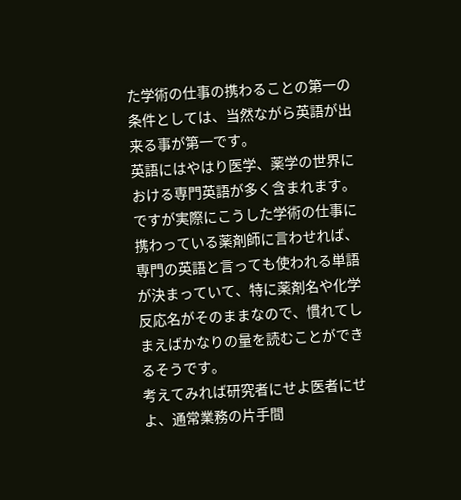た学術の仕事の携わることの第一の条件としては、当然ながら英語が出来る事が第一です。
英語にはやはり医学、薬学の世界における専門英語が多く含まれます。
ですが実際にこうした学術の仕事に携わっている薬剤師に言わせれば、専門の英語と言っても使われる単語が決まっていて、特に薬剤名や化学反応名がそのままなので、慣れてしまえばかなりの量を読むことができるそうです。
考えてみれば研究者にせよ医者にせよ、通常業務の片手間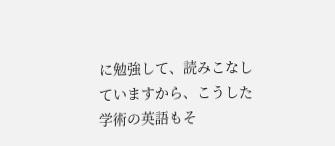に勉強して、読みこなしていますから、こうした学術の英語もそ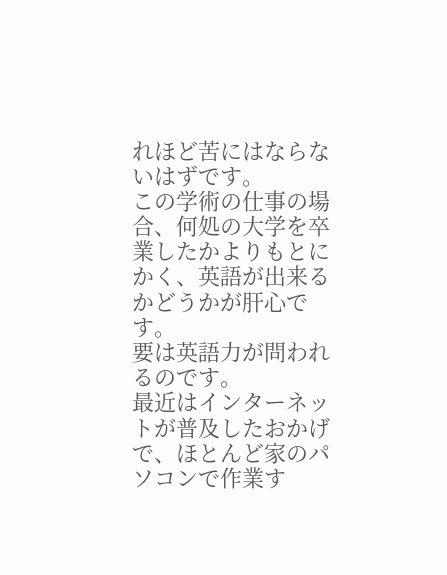れほど苦にはならないはずです。
この学術の仕事の場合、何処の大学を卒業したかよりもとにかく、英語が出来るかどうかが肝心です。
要は英語力が問われるのです。
最近はインターネットが普及したおかげで、ほとんど家のパソコンで作業す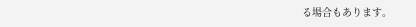る場合もあります。